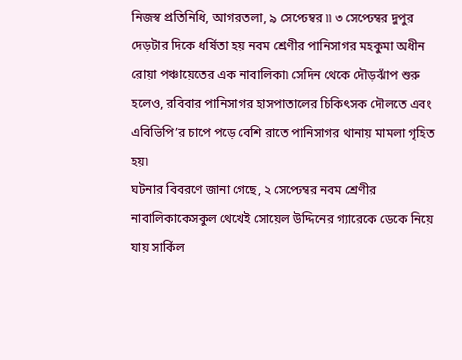নিজস্ব প্রতিনিধি, আগরতলা, ৯ সেপ্ঢেম্বর ৷৷ ৩ সেপ্ঢেম্বর দুপুর দেড়টার দিকে ধর্ষিতা হয় নবম শ্রেণীর পানিসাগর মহকুমা অধীন রোয়া পঞ্চায়েতের এক নাবালিকা৷ সেদিন থেকে দৌড়ঝাঁপ শুরু হলেও, রবিবার পানিসাগর হাসপাতালের চিকিৎসক দৌলতে এবং এবিভিপি’র চাপে পড়ে বেশি রাতে পানিসাগর থানায় মামলা গৃহিত হয়৷
ঘটনার বিবরণে জানা গেছে, ২ সেপ্ঢেম্বর নবম শ্রেণীর নাবালিকাকেসকুল থেখেই সোয়েল উদ্দিনের গ্যারেকে ডেকে নিয়ে যায় সার্কিল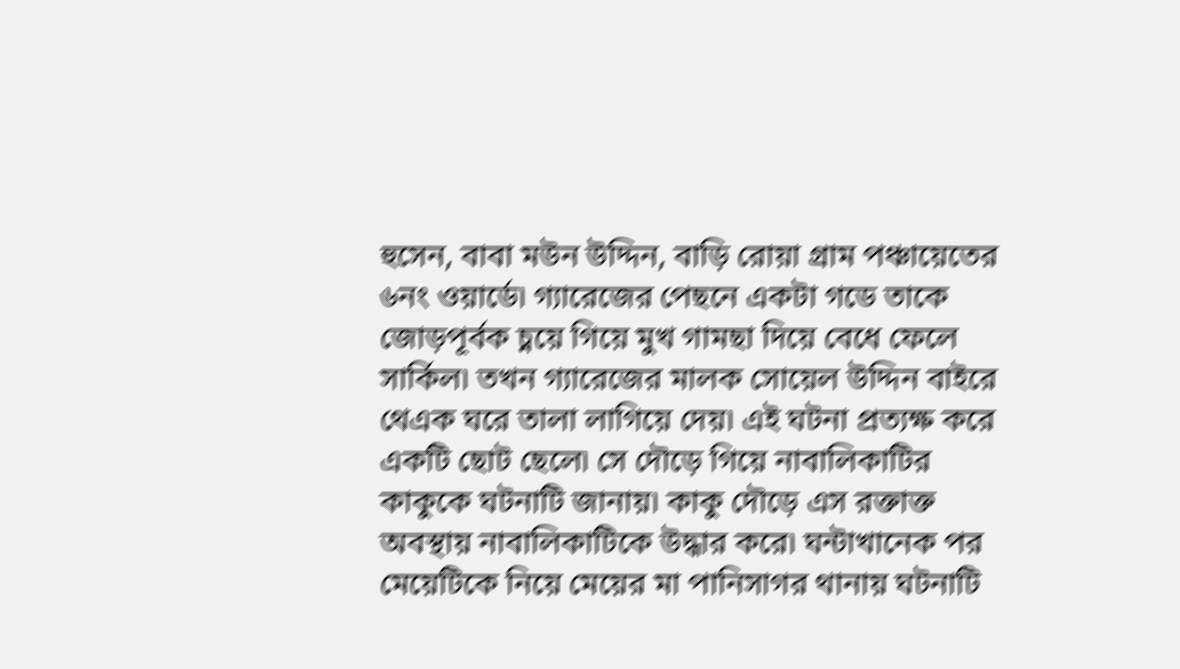হুসেন, বাবা মউন উদ্দিন, বাড়ি রোয়া গ্রাম পঞ্চায়েতের ৬নং ওয়ার্ডে৷ গ্যারেজের পেছনে একটা গডে তাকে জোড়পূর্বক চ্নয়ে গিয়ে মুখ গামছা দিয়ে বেধে ফেলে সার্কিল৷ তখন গ্যারেজের মালক সোয়েল উদ্দিন বাইরে থেএক ঘরে তালা লাগিয়ে দেয়৷ এই ঘটনা প্রত্যক্ষ করে একটি ছোট ছেলে৷ সে দৌড়ে গিয়ে নাবালিকাটির কাকুকে ঘটনাটি জানায়৷ কাকু দৌড়ে এস রক্তাক্ত অবস্থায় নাবালিকাটিকে উদ্ধার করে৷ ঘন্টাখানেক পর মেয়েটিকে নিয়ে মেয়ের মা পানিসাগর থানায় ঘটনাটি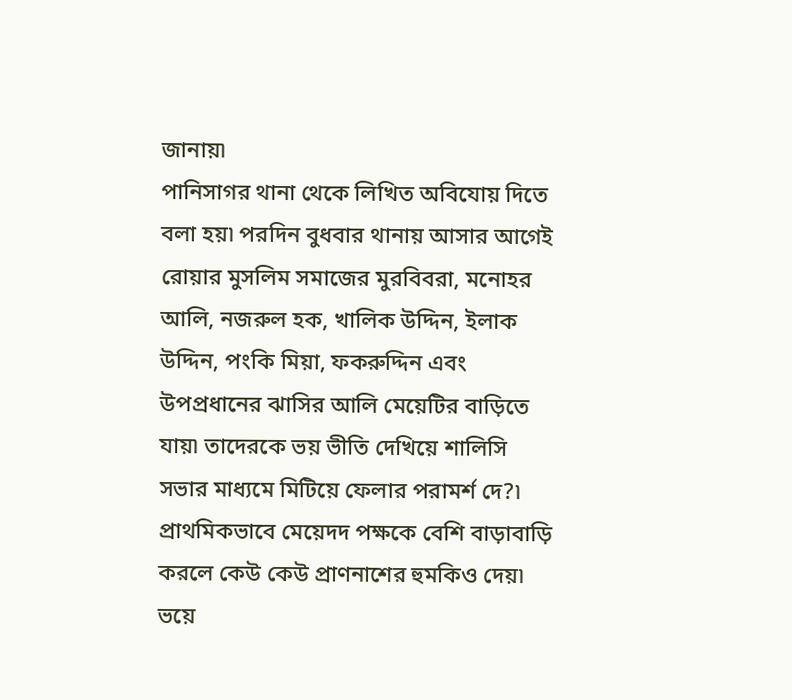জানায়৷
পানিসাগর থানা থেকে লিখিত অবিযোয় দিতে বলা হয়৷ পরদিন বুধবার থানায় আসার আগেই রোয়ার মুসলিম সমাজের মুরবিবরা, মনোহর আলি, নজরুল হক, খালিক উদ্দিন, ইলাক উদ্দিন, পংকি মিয়া, ফকরুদ্দিন এবং উপপ্রধানের ঝাসির আলি মেয়েটির বাড়িতে যায়৷ তাদেরকে ভয় ভীতি দেখিয়ে শালিসি সভার মাধ্যমে মিটিয়ে ফেলার পরামর্শ দে?৷ প্রাথমিকভাবে মেয়েদদ পক্ষকে বেশি বাড়াবাড়ি করলে কেউ কেউ প্রাণনাশের হুমকিও দেয়৷ ভয়ে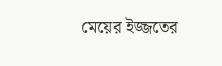মেয়ের ইজ্জতের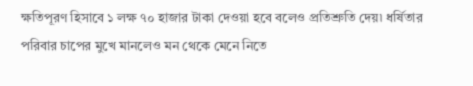ক্ষতিপূরণ হিসাবে ১ লক্ষ ৭০ হাজার টাকা দেওয়া হবে বলেও প্রতিশ্রুতি দেয়৷ ধর্ষিতার পরিবার চাপের মুখে মানলেও মন থেকে মেনে নিতে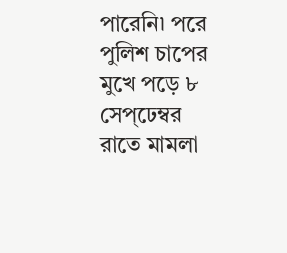পারেনি৷ পরে পুলিশ চাপের মুখে পড়ে ৮ সেপ্ঢেম্বর রাতে মামলা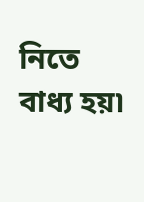নিতে বাধ্য হয়৷